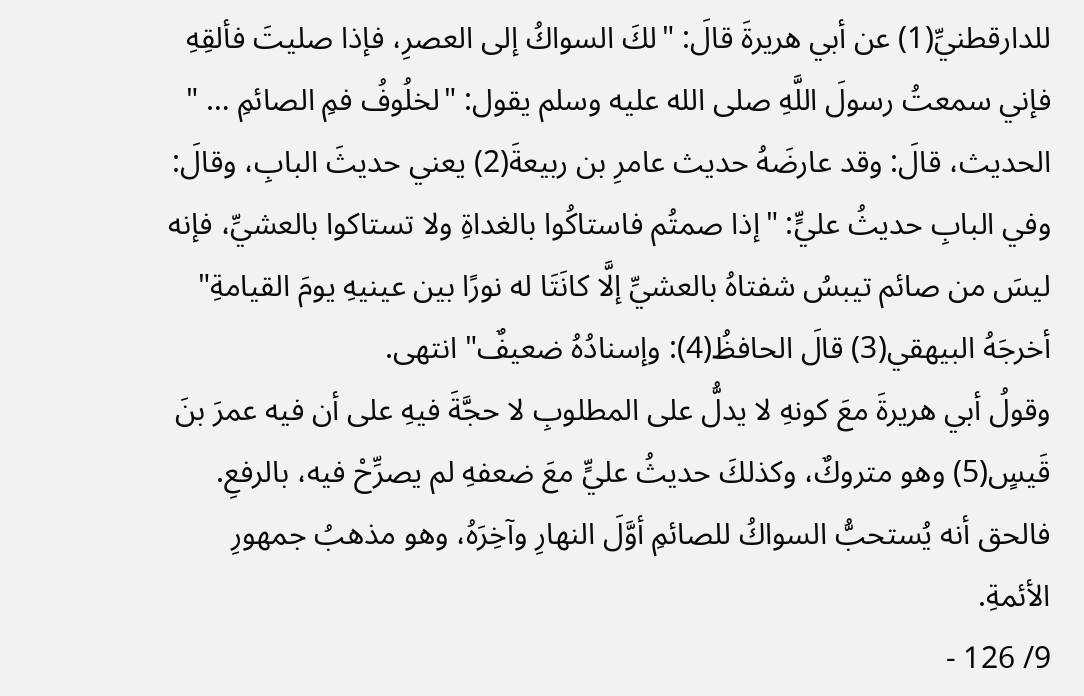للدارقطنيِّ(1) عن أبي هريرةَ قالَ: "لكَ السواكُ إلى العصرِ، فإذا صليتَ فألقِهِ فإني سمعتُ رسولَ اللَّهِ صلى الله عليه وسلم يقول: "لخلُوفُ فمِ الصائمِ … " الحديث، قالَ: وقد عارضَهُ حديث عامرِ بن ربيعةَ(2) يعني حديثَ البابِ، وقالَ: وفي البابِ حديثُ عليٍّ: "إذا صمتُم فاستاكُوا بالغداةِ ولا تستاكوا بالعشيِّ، فإنه ليسَ من صائم تيبسُ شفتاهُ بالعشيِّ إلَّا كانَتَا له نورًا بين عينيهِ يومَ القيامةِ" أخرجَهُ البيهقي(3) قالَ الحافظُ(4): وإسنادُهُ ضعيفٌ" انتهى.
وقولُ أبي هريرةَ معَ كونهِ لا يدلُّ على المطلوبِ لا حجَّةَ فيهِ على أن فيه عمرَ بنَ قَيسٍ(5) وهو متروكٌ، وكذلكَ حديثُ عليٍّ معَ ضعفهِ لم يصرِّحْ فيه، بالرفعِ.
فالحق أنه يُستحبُّ السواكُ للصائمِ أوَّلَ النهارِ وآخِرَهُ، وهو مذهبُ جمهورِ الأئمةِ.
9/ 126 -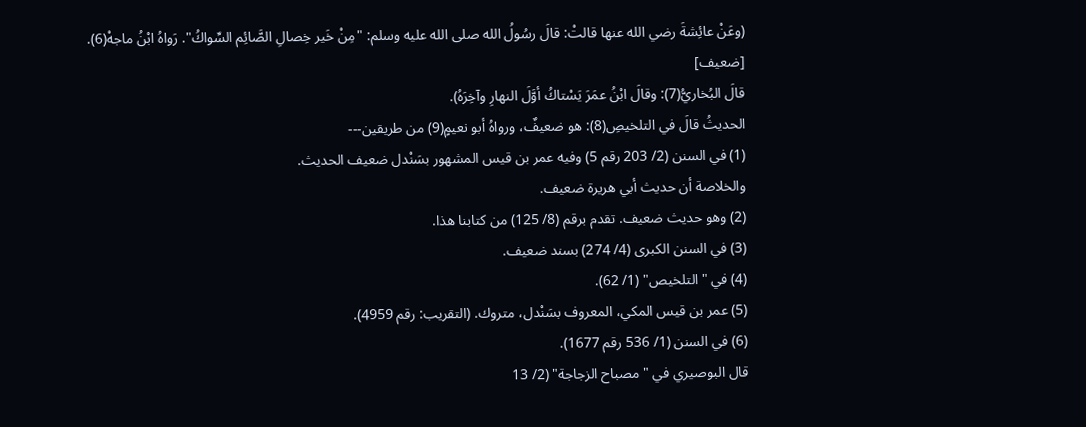(وعَنْ عائِشةَ رضي الله عنها قالتْ: قالَ رسُولُ الله صلى الله عليه وسلم: "مِنْ خَير خِصالِ الصَّائِم السِّواكُ". رَواهُ ابْنُ ماجهْ(6). [ضعيف]
قالَ البُخاريُّ(7): وقالَ ابْنُ عمَرَ يَسْتاكُ أوَّلَ النهارِ وآخِرَهُ).
الحديثُ قالَ في التلخيصِ(8): هو ضعيفٌ، ورواهُ أبو نعيمٍ(9) من طريقين---
(1) في السنن (2/ 203 رقم 5) وفيه عمر بن قيس المشهور بسَنْدل ضعيف الحديث.
والخلاصة أن حديث أبي هريرة ضعيف.
(2) وهو حديث ضعيف. تقدم برقم (8/ 125) من كتابنا هذا.
(3) في السنن الكبرى (4/ 274) بسند ضعيف.
(4) في "التلخيص" (1/ 62).
(5) عمر بن قيس المكي، المعروف بسَنْدل، متروك. (التقريب: رقم 4959).
(6) في السنن (1/ 536 رقم 1677).
قال البوصيري في "مصباح الزجاجة" (2/ 13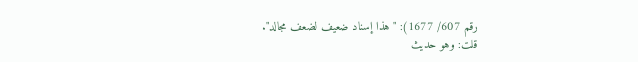رقم 607/ 1677): "هذا إسناد ضعيف لضعف مجالد".
قلت: وهو حديث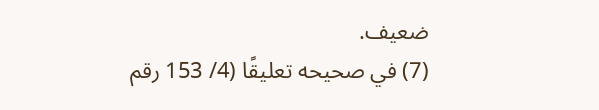ضعيف.
(7) في صحيحه تعليقًا (4/ 153 رقم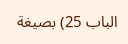الباب 25) بصيغة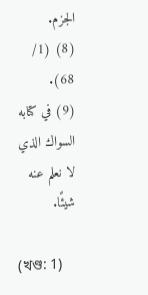الجزم.
(8) (1/ 68).
(9) في كتابه السواك الذي لا نعلم عنه شيئًا.

(খণ্ড: 1)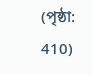(পৃষ্ঠা: 410)